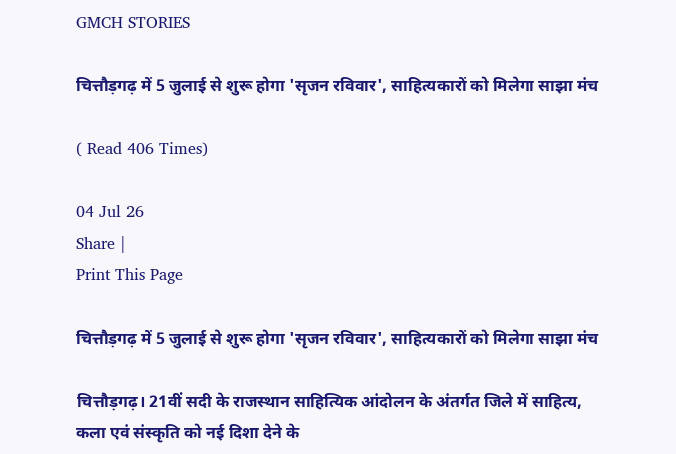GMCH STORIES

चित्तौड़गढ़ में 5 जुलाई से शुरू होगा 'सृजन रविवार', साहित्यकारों को मिलेगा साझा मंच

( Read 406 Times)

04 Jul 26
Share |
Print This Page

चित्तौड़गढ़ में 5 जुलाई से शुरू होगा 'सृजन रविवार', साहित्यकारों को मिलेगा साझा मंच

चित्तौड़गढ़। 21वीं सदी के राजस्थान साहित्यिक आंदोलन के अंतर्गत जिले में साहित्य, कला एवं संस्कृति को नई दिशा देने के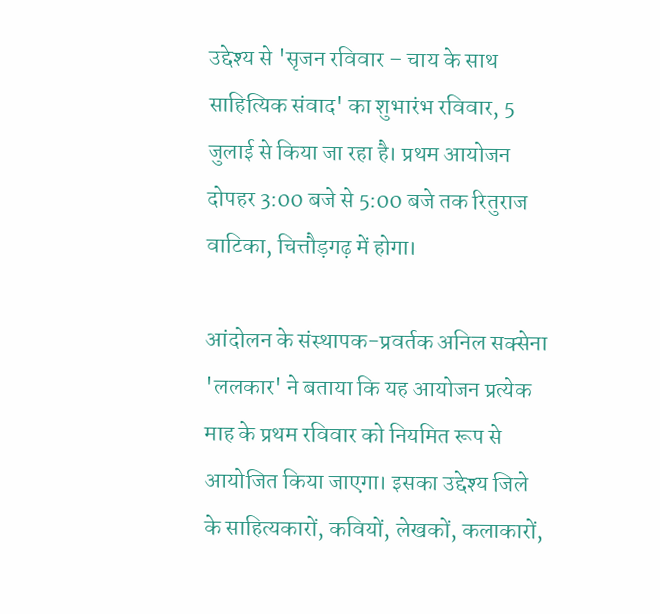उद्देश्य से 'सृजन रविवार – चाय के साथ साहित्यिक संवाद' का शुभारंभ रविवार, 5 जुलाई से किया जा रहा है। प्रथम आयोजन दोपहर 3:00 बजे से 5:00 बजे तक रितुराज वाटिका, चित्तौड़गढ़ में होगा।

आंदोलन के संस्थापक-प्रवर्तक अनिल सक्सेना 'ललकार' ने बताया कि यह आयोजन प्रत्येक माह के प्रथम रविवार को नियमित रूप से आयोजित किया जाएगा। इसका उद्देश्य जिले के साहित्यकारों, कवियों, लेखकों, कलाकारों,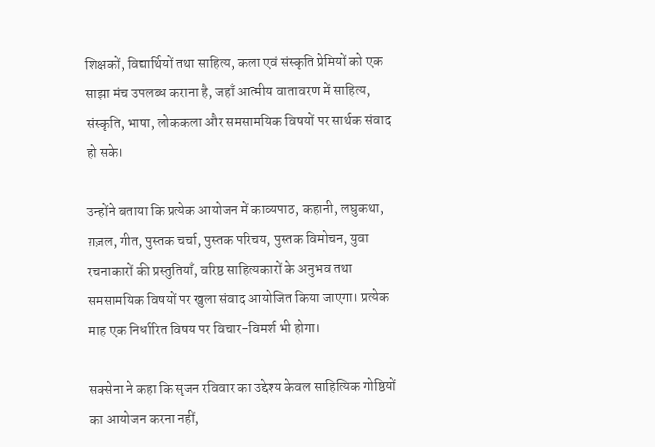शिक्षकों, विद्यार्थियों तथा साहित्य, कला एवं संस्कृति प्रेमियों को एक साझा मंच उपलब्ध कराना है, जहाँ आत्मीय वातावरण में साहित्य, संस्कृति, भाषा, लोककला और समसामयिक विषयों पर सार्थक संवाद हो सके।

उन्होंने बताया कि प्रत्येक आयोजन में काव्यपाठ, कहानी, लघुकथा, ग़ज़ल, गीत, पुस्तक चर्चा, पुस्तक परिचय, पुस्तक विमोचन, युवा रचनाकारों की प्रस्तुतियाँ, वरिष्ठ साहित्यकारों के अनुभव तथा समसामयिक विषयों पर खुला संवाद आयोजित किया जाएगा। प्रत्येक माह एक निर्धारित विषय पर विचार-विमर्श भी होगा।

सक्सेना ने कहा कि सृजन रविवार का उद्देश्य केवल साहित्यिक गोष्ठियों का आयोजन करना नहीं,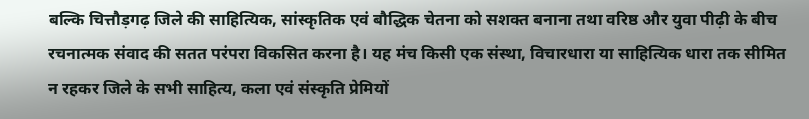बल्कि चित्तौड़गढ़ जिले की साहित्यिक, सांस्कृतिक एवं बौद्धिक चेतना को सशक्त बनाना तथा वरिष्ठ और युवा पीढ़ी के बीच रचनात्मक संवाद की सतत परंपरा विकसित करना है। यह मंच किसी एक संस्था, विचारधारा या साहित्यिक धारा तक सीमित न रहकर जिले के सभी साहित्य, कला एवं संस्कृति प्रेमियों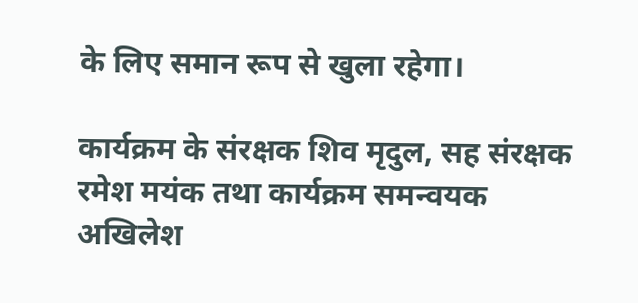के लिए समान रूप से खुला रहेगा।

कार्यक्रम के संरक्षक शिव मृदुल, सह संरक्षक रमेश मयंक तथा कार्यक्रम समन्वयक अखिलेश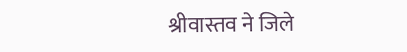श्रीवास्तव ने जिले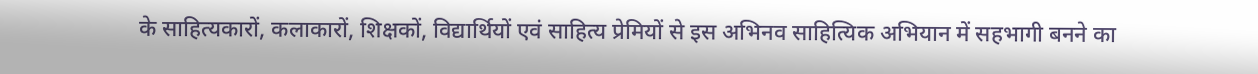के साहित्यकारों, कलाकारों, शिक्षकों, विद्यार्थियों एवं साहित्य प्रेमियों से इस अभिनव साहित्यिक अभियान में सहभागी बनने का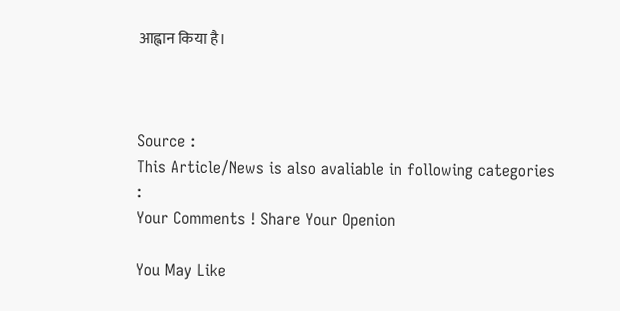आह्वान किया है।



Source :
This Article/News is also avaliable in following categories :
Your Comments ! Share Your Openion

You May Like